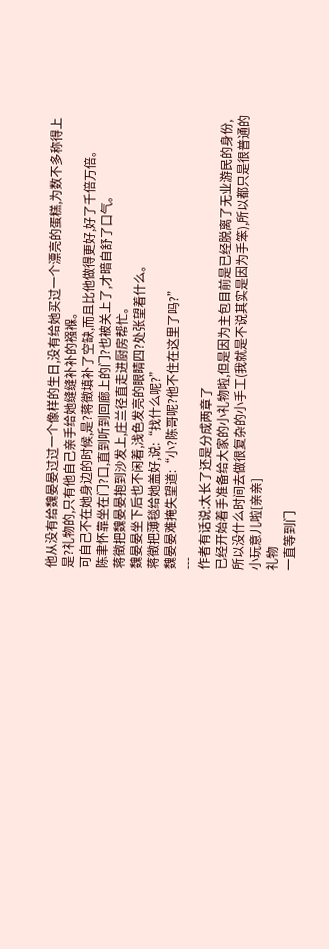他从没有给魏晏晏过过一个像样的生日,没有给她买过一个漂亮的蛋糕,为数不多称得上是?礼物的,只有他自己亲手给她缝缝补补的襁褓。
可自己不在她身边的时候,是?蒋徵填补了空缺,而且比他做得更好,好了千倍万倍。
陈聿怀靠坐在门?口,直到听到回廊上的门?也被关上了,才暗自舒了口气。
蒋徵把魏晏晏抱到沙发上,庄兰径直走进厨房帮忙。
魏晏晏坐下后也不闲着,浅色发亮的眼睛四?处张望着什么。
蒋徵把薄毯给她盖好,说:“找什么呢?”
魏晏晏难掩失望道:“小?陈哥呢?他不住在这里了吗?”
---
作者有话说:太长了还是分成两章了
已经开始着手准备给大家的小礼物啦,但是因为主包目前是已经脱离了无业游民的身份,所以没什么时间去做很复杂的小手工(我就是不说其实是因为手笨),所以都只是很普通的小玩意儿啦[亲亲]
礼物
一直等到门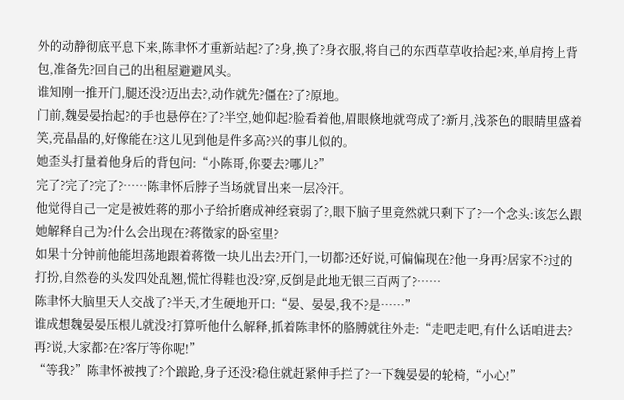外的动静彻底平息下来,陈聿怀才重新站起?了?身,换了?身衣服,将自己的东西草草收拾起?来,单肩挎上背包,准备先?回自己的出租屋避避风头。
谁知刚一推开门,腿还没?迈出去?,动作就先?僵在?了?原地。
门前,魏晏晏抬起?的手也悬停在?了?半空,她仰起?脸看着他,眉眼倏地就弯成了?新月,浅茶色的眼睛里盛着笑,亮晶晶的,好像能在?这儿见到他是件多高?兴的事儿似的。
她歪头打量着他身后的背包问:“小陈哥,你要去?哪儿?”
完了?完了?完了?……陈聿怀后脖子当场就冒出来一层冷汗。
他觉得自己一定是被姓蒋的那小子给折磨成神经衰弱了?,眼下脑子里竟然就只剩下了?一个念头:该怎么跟她解释自己为?什么会出现在?蒋徵家的卧室里?
如果十分钟前他能坦荡地跟着蒋徵一块儿出去?开门,一切都?还好说,可偏偏现在?他一身再?居家不?过的打扮,自然卷的头发四处乱翘,慌忙得鞋也没?穿,反倒是此地无银三百两了?……
陈聿怀大脑里天人交战了?半天,才生硬地开口:“晏、晏晏,我不?是……”
谁成想魏晏晏压根儿就没?打算听他什么解释,抓着陈聿怀的胳膊就往外走:“走吧走吧,有什么话咱进去?再?说,大家都?在?客厅等你呢!”
“等我?”陈聿怀被拽了?个踉跄,身子还没?稳住就赶紧伸手拦了?一下魏晏晏的轮椅,“小心!”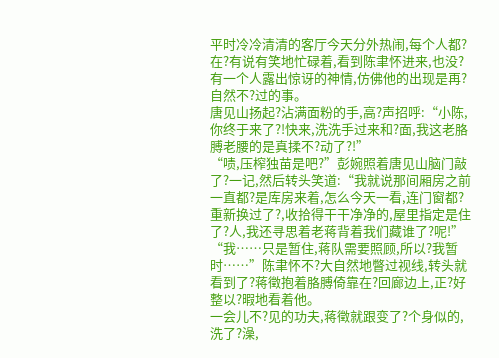平时冷冷清清的客厅今天分外热闹,每个人都?在?有说有笑地忙碌着,看到陈聿怀进来,也没?有一个人露出惊讶的神情,仿佛他的出现是再?自然不?过的事。
唐见山扬起?沾满面粉的手,高?声招呼:“小陈,你终于来了?!快来,洗洗手过来和?面,我这老胳膊老腰的是真揉不?动了?!”
“啧,压榨独苗是吧?”彭婉照着唐见山脑门敲了?一记,然后转头笑道:“我就说那间厢房之前一直都?是库房来着,怎么今天一看,连门窗都?重新换过了?,收拾得干干净净的,屋里指定是住了?人,我还寻思着老蒋背着我们藏谁了?呢!”
“我……只是暂住,蒋队需要照顾,所以?我暂时……”陈聿怀不?大自然地瞥过视线,转头就看到了?蒋徵抱着胳膊倚靠在?回廊边上,正?好整以?暇地看着他。
一会儿不?见的功夫,蒋徵就跟变了?个身似的,洗了?澡,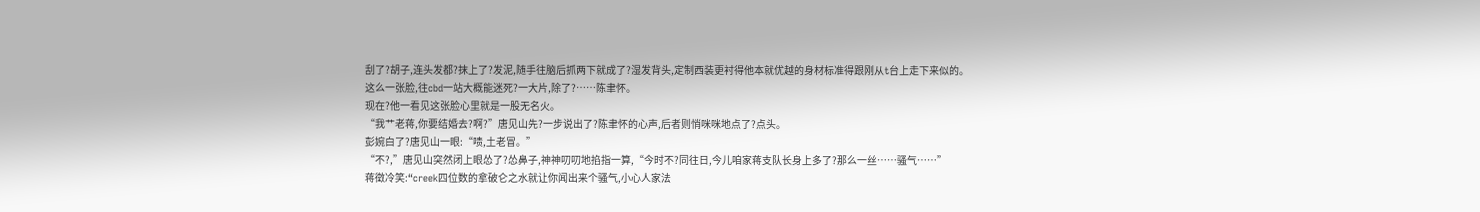刮了?胡子,连头发都?抹上了?发泥,随手往脑后抓两下就成了?湿发背头,定制西装更衬得他本就优越的身材标准得跟刚从t台上走下来似的。
这么一张脸,往cbd一站大概能迷死?一大片,除了?……陈聿怀。
现在?他一看见这张脸心里就是一股无名火。
“我艹老蒋,你要结婚去?啊?”唐见山先?一步说出了?陈聿怀的心声,后者则悄咪咪地点了?点头。
彭婉白了?唐见山一眼:“啧,土老冒。”
“不?,”唐见山突然闭上眼怂了?怂鼻子,神神叨叨地掐指一算,“今时不?同往日,今儿咱家蒋支队长身上多了?那么一丝……骚气……”
蒋徵冷笑:“creek四位数的拿破仑之水就让你闻出来个骚气,小心人家法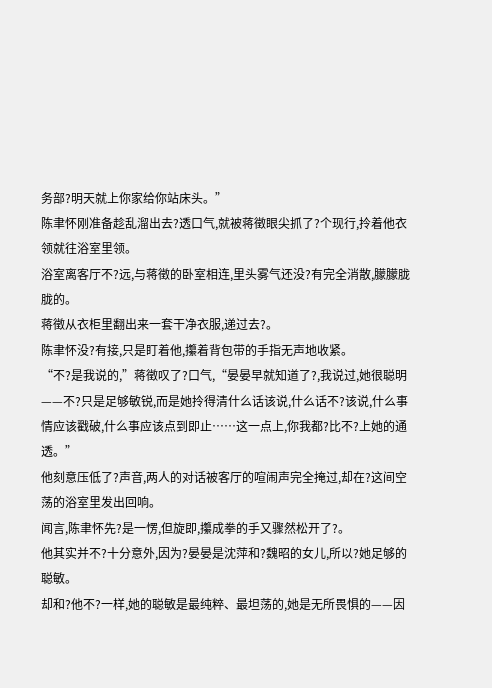务部?明天就上你家给你站床头。”
陈聿怀刚准备趁乱溜出去?透口气,就被蒋徵眼尖抓了?个现行,拎着他衣领就往浴室里领。
浴室离客厅不?远,与蒋徵的卧室相连,里头雾气还没?有完全消散,朦朦胧胧的。
蒋徵从衣柜里翻出来一套干净衣服,递过去?。
陈聿怀没?有接,只是盯着他,攥着背包带的手指无声地收紧。
“不?是我说的,”蒋徵叹了?口气,“晏晏早就知道了?,我说过,她很聪明——不?只是足够敏锐,而是她拎得清什么话该说,什么话不?该说,什么事情应该戳破,什么事应该点到即止……这一点上,你我都?比不?上她的通透。”
他刻意压低了?声音,两人的对话被客厅的喧闹声完全掩过,却在?这间空荡的浴室里发出回响。
闻言,陈聿怀先?是一愣,但旋即,攥成拳的手又骤然松开了?。
他其实并不?十分意外,因为?晏晏是沈萍和?魏昭的女儿,所以?她足够的聪敏。
却和?他不?一样,她的聪敏是最纯粹、最坦荡的,她是无所畏惧的——因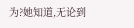为?她知道,无论到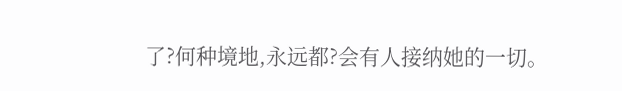了?何种境地,永远都?会有人接纳她的一切。